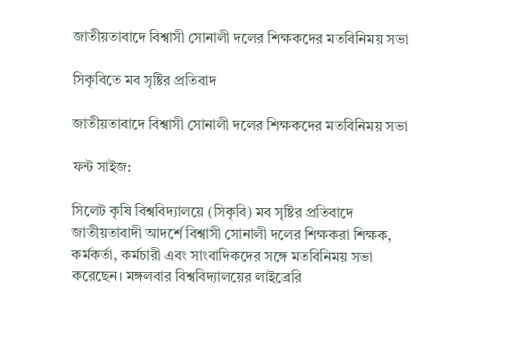জাতীয়তাবাদে বিশ্বাসী সোনালী দলের শিক্ষকদের মতবিনিময় সভা

সিকৃবিতে মব সৃষ্টির প্রতিবাদ

জাতীয়তাবাদে বিশ্বাসী সোনালী দলের শিক্ষকদের মতবিনিময় সভা

ফন্ট সাইজ:

সিলেট কৃষি বিশ্ববিদ্যালয়ে (সিকৃবি) মব সৃষ্টির প্রতিবাদে জাতীয়তাবাদী আদর্শে বিশ্বাসী সোনালী দলের শিক্ষকরা শিক্ষক, কর্মকর্তা, কর্মচারী এবং সাংবাদিকদের সঙ্গে মতবিনিময় সভা করেছেন। মঙ্গলবার বিশ্ববিদ্যালয়ের লাইব্রেরি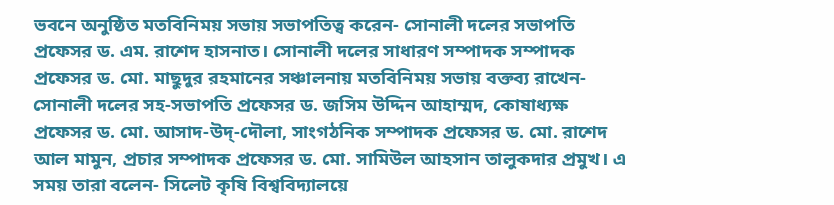ভবনে অনুষ্ঠিত মতবিনিময় সভায় সভাপতিত্ব করেন- সোনালী দলের সভাপতি প্রফেসর ড. এম. রাশেদ হাসনাত। সোনালী দলের সাধারণ সম্পাদক সম্পাদক প্রফেসর ড. মো. মাছুদুর রহমানের সঞ্চালনায় মতবিনিময় সভায় বক্তব্য রাখেন- সোনালী দলের সহ-সভাপতি প্রফেসর ড. জসিম উদ্দিন আহাম্মদ, কোষাধ্যক্ষ প্রফেসর ড. মো. আসাদ-উদ্‌-দৌলা, সাংগঠনিক সম্পাদক প্রফেসর ড. মো. রাশেদ আল মামুন, প্রচার সম্পাদক প্রফেসর ড. মো. সামিউল আহসান তালুকদার প্রমুখ। এ সময় তারা বলেন- সিলেট কৃষি বিশ্ববিদ্যালয়ে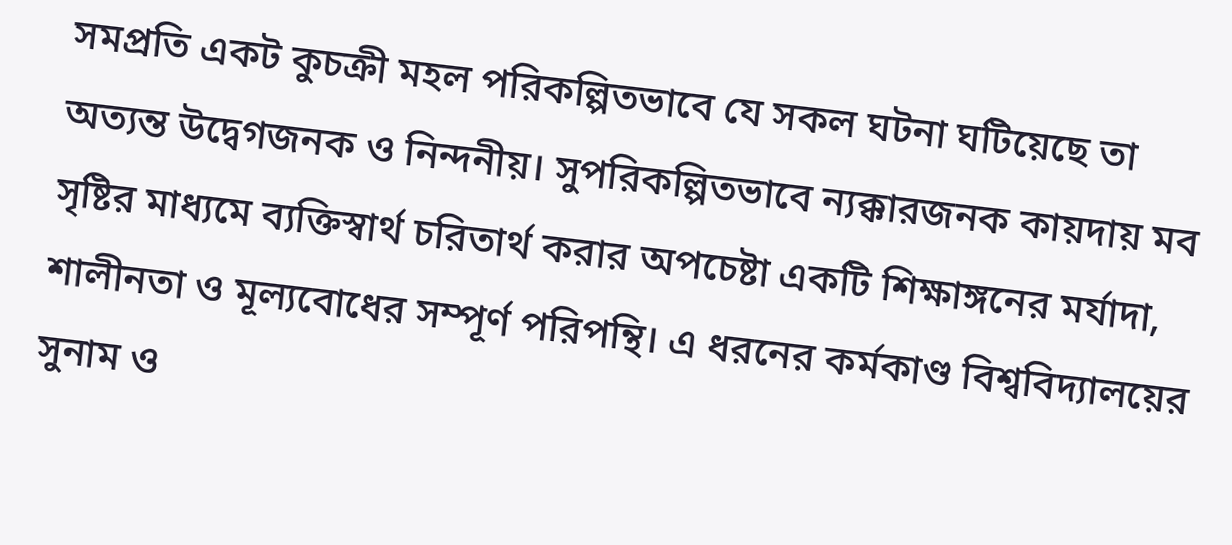সমপ্রতি একট কুচক্রী মহল পরিকল্পিতভাবে যে সকল ঘটনা ঘটিয়েছে তা অত্যন্ত উদ্বেগজনক ও নিন্দনীয়। সুপরিকল্পিতভাবে ন্যক্কারজনক কায়দায় মব সৃষ্টির মাধ্যমে ব্যক্তিস্বার্থ চরিতার্থ করার অপচেষ্টা একটি শিক্ষাঙ্গনের মর্যাদা, শালীনতা ও মূল্যবোধের সম্পূর্ণ পরিপন্থি। এ ধরনের কর্মকাণ্ড বিশ্ববিদ্যালয়ের সুনাম ও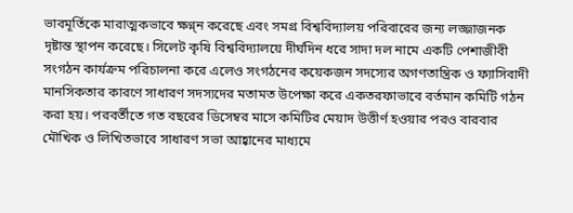ভাবমূর্তিকে মারাত্মকভাবে ক্ষণ্ন্ন করেছে এবং সমগ্র বিশ্ববিদ্যালয় পরিবারের জন্য লজ্জাজনক দৃষ্টান্ত স্থাপন করেছে। সিলেট কৃষি বিশ্ববিদ্যালয়ে দীর্ঘদিন ধরে সাদা দল নামে একটি পেশাজীবী সংগঠন কার্যক্রম পরিচালনা করে এলেও সংগঠনের কয়েকজন সদস্যের অগণতান্ত্রিক ও ফ্যাসিবাদী মানসিকতার কারণে সাধারণ সদস্যদের মতামত উপেক্ষা করে একতরফাভাবে বর্তমান কমিটি গঠন করা হয়। পরবর্তীতে গত বছরের ডিসেম্বর মাসে কমিটির মেয়াদ উত্তীর্ণ হওয়ার পরও বারবার মৌখিক ও লিখিতভাবে সাধারণ সভা আহ্বানের মাধ্যমে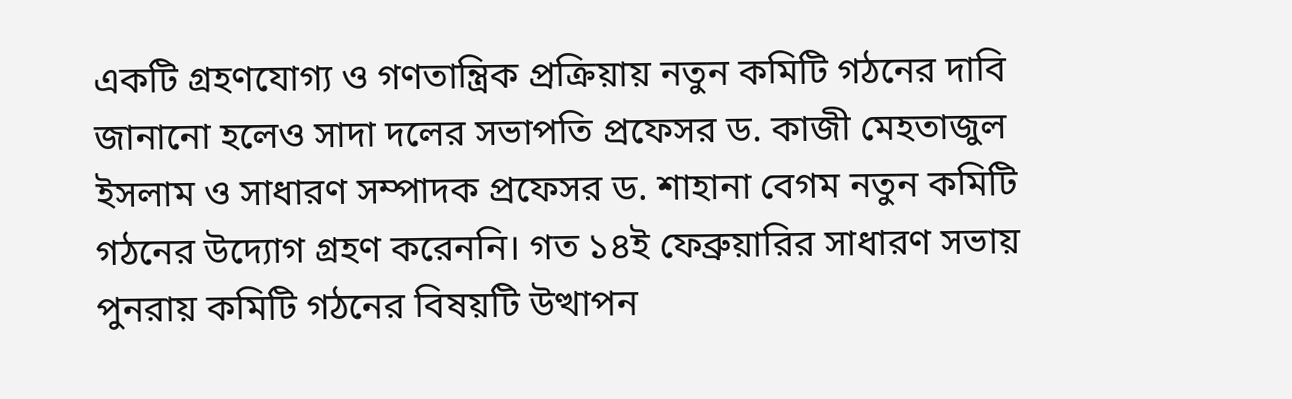একটি গ্রহণযোগ্য ও গণতান্ত্রিক প্রক্রিয়ায় নতুন কমিটি গঠনের দাবি জানানো হলেও সাদা দলের সভাপতি প্রফেসর ড. কাজী মেহতাজুল ইসলাম ও সাধারণ সম্পাদক প্রফেসর ড. শাহানা বেগম নতুন কমিটি গঠনের উদ্যোগ গ্রহণ করেননি। গত ১৪ই ফেব্রুয়ারির সাধারণ সভায় পুনরায় কমিটি গঠনের বিষয়টি উত্থাপন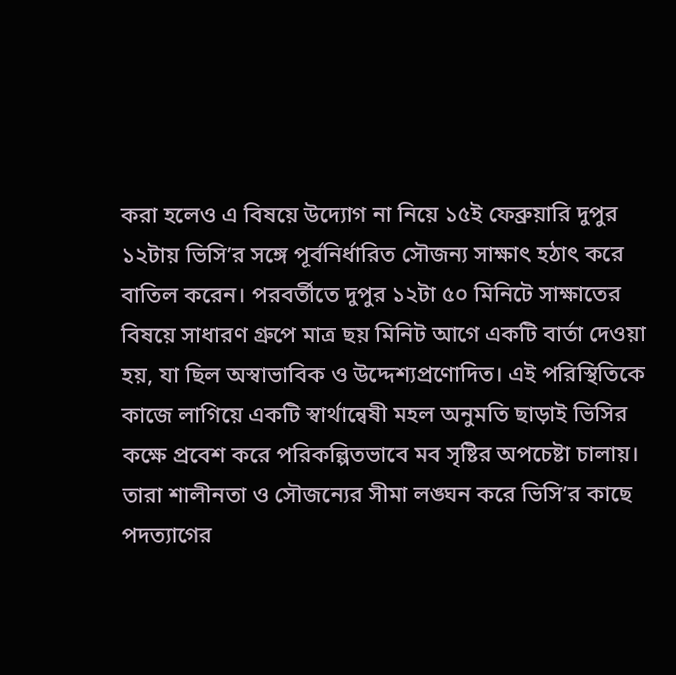করা হলেও এ বিষয়ে উদ্যোগ না নিয়ে ১৫ই ফেব্রুয়ারি দুপুর ১২টায় ভিসি’র সঙ্গে পূর্বনির্ধারিত সৌজন্য সাক্ষাৎ হঠাৎ করে বাতিল করেন। পরবর্তীতে দুপুর ১২টা ৫০ মিনিটে সাক্ষাতের বিষয়ে সাধারণ গ্রুপে মাত্র ছয় মিনিট আগে একটি বার্তা দেওয়া হয়, যা ছিল অস্বাভাবিক ও উদ্দেশ্যপ্রণোদিত। এই পরিস্থিতিকে কাজে লাগিয়ে একটি স্বার্থান্বেষী মহল অনুমতি ছাড়াই ভিসির কক্ষে প্রবেশ করে পরিকল্পিতভাবে মব সৃষ্টির অপচেষ্টা চালায়। তারা শালীনতা ও সৌজন্যের সীমা লঙ্ঘন করে ভিসি’র কাছে পদত্যাগের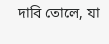দাবি তোলে, যা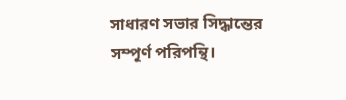সাধারণ সভার সিদ্ধান্তের সম্পূর্ণ পরিপন্থি।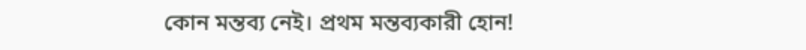কোন মন্তব্য নেই। প্রথম মন্তব্যকারী হোন!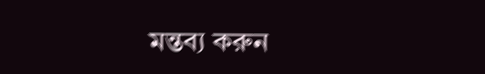মন্তব্য করুন